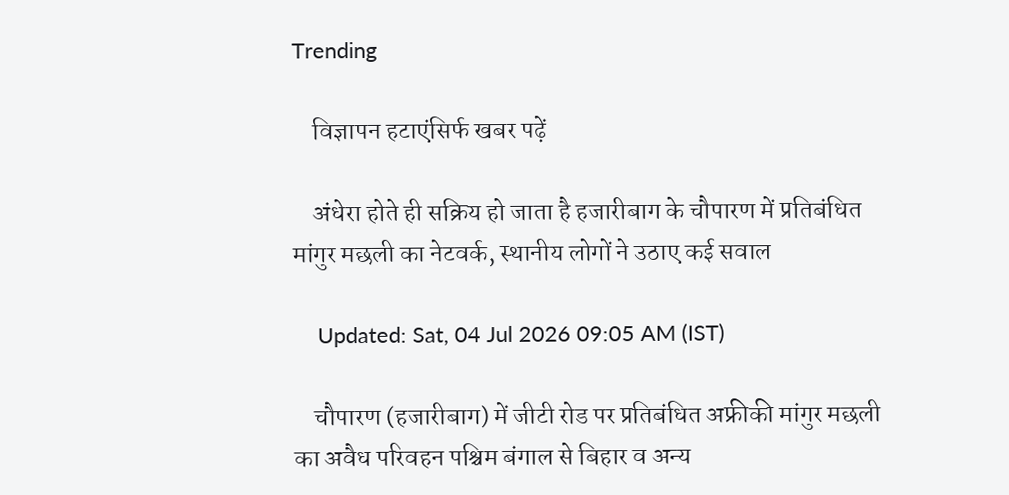Trending

    विज्ञापन हटाएंसिर्फ खबर पढ़ें

    अंधेरा होते ही सक्रिय हो जाता है हजारीबाग के चौपारण में प्रतिबंधित मांगुर मछली का नेटवर्क, स्थानीय लोगों ने उठाए कई सवाल

    Updated: Sat, 04 Jul 2026 09:05 AM (IST)

    चौपारण (हजारीबाग) में जीटी रोड पर प्रतिबंधित अफ्रीकी मांगुर मछली का अवैध परिवहन पश्चिम बंगाल से बिहार व अन्य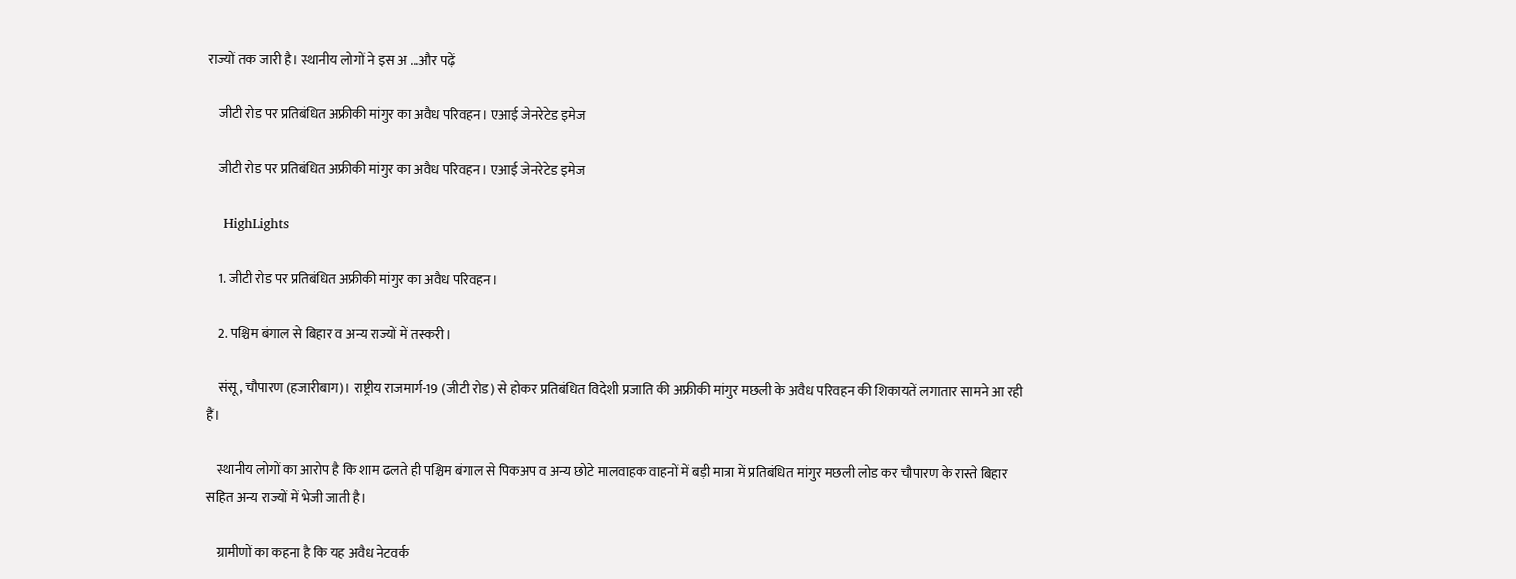राज्यों तक जारी है। स्थानीय लोगों ने इस अ ...और पढ़ें

    जीटी रोड पर प्रतिबंधित अफ्रीकी मांगुर का अवैध परिवहन। एआई जेनरेटेड इमेज

    जीटी रोड पर प्रतिबंधित अफ्रीकी मांगुर का अवैध परिवहन। एआई जेनरेटेड इमेज

    HighLights

    1. जीटी रोड पर प्रतिबंधित अफ्रीकी मांगुर का अवैध परिवहन।

    2. पश्चिम बंगाल से बिहार व अन्य राज्यों में तस्करी।

    संसू, चौपारण (हजारीबाग)। राष्ट्रीय राजमार्ग-19 (जीटी रोड) से होकर प्रतिबंधित विदेशी प्रजाति की अफ्रीकी मांगुर मछली के अवैध परिवहन की शिकायतें लगातार सामने आ रही हैं।

    स्थानीय लोगों का आरोप है कि शाम ढलते ही पश्चिम बंगाल से पिकअप व अन्य छोटे मालवाहक वाहनों में बड़ी मात्रा में प्रतिबंधित मांगुर मछली लोड कर चौपारण के रास्ते बिहार सहित अन्य राज्यों में भेजी जाती है।

    ग्रामीणों का कहना है कि यह अवैध नेटवर्क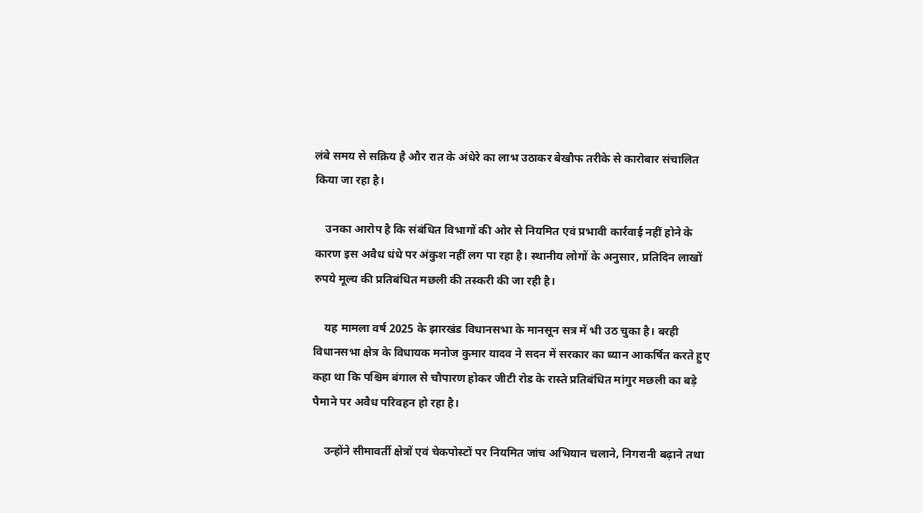लंबे समय से सक्रिय है और रात के अंधेरे का लाभ उठाकर बेखौफ तरीके से कारोबार संचालित किया जा रहा है।

    उनका आरोप है कि संबंधित विभागों की ओर से नियमित एवं प्रभावी कार्रवाई नहीं होने के कारण इस अवैध धंधे पर अंकुश नहीं लग पा रहा है। स्थानीय लोगों के अनुसार, प्रतिदिन लाखों रुपये मूल्य की प्रतिबंधित मछली की तस्करी की जा रही है।

    यह मामला वर्ष 2025 के झारखंड विधानसभा के मानसून सत्र में भी उठ चुका है। बरही विधानसभा क्षेत्र के विधायक मनोज कुमार यादव ने सदन में सरकार का ध्यान आकर्षित करते हुए कहा था कि पश्चिम बंगाल से चौपारण होकर जीटी रोड के रास्ते प्रतिबंधित मांगुर मछली का बड़े पैमाने पर अवैध परिवहन हो रहा है।

    उन्होंने सीमावर्ती क्षेत्रों एवं चेकपोस्टों पर नियमित जांच अभियान चलाने, निगरानी बढ़ाने तथा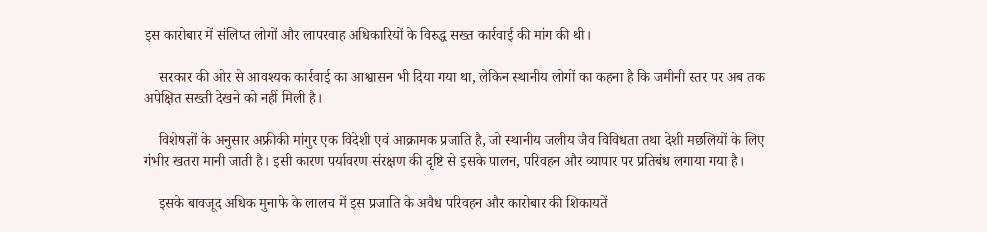इस कारोबार में संलिप्त लोगों और लापरवाह अधिकारियों के विरुद्ध सख्त कार्रवाई की मांग की थी।

    सरकार की ओर से आवश्यक कार्रवाई का आश्वासन भी दिया गया था, लेकिन स्थानीय लोगों का कहना है कि जमीनी स्तर पर अब तक अपेक्षित सख्ती देखने को नहीं मिली है।

    विशेषज्ञों के अनुसार अफ्रीकी मांगुर एक विदेशी एवं आक्रामक प्रजाति है, जो स्थानीय जलीय जैव विविधता तथा देशी मछलियों के लिए गंभीर खतरा मानी जाती है। इसी कारण पर्यावरण संरक्षण की दृष्टि से इसके पालन, परिवहन और व्यापार पर प्रतिबंध लगाया गया है।

    इसके बावजूद अधिक मुनाफे के लालच में इस प्रजाति के अवैध परिवहन और कारोबार की शिकायतें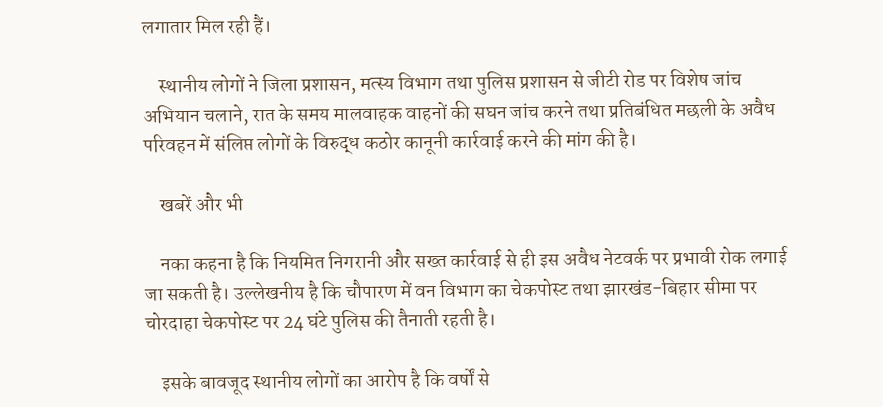लगातार मिल रही हैं।

    स्थानीय लोगों ने जिला प्रशासन, मत्स्य विभाग तथा पुलिस प्रशासन से जीटी रोड पर विशेष जांच अभियान चलाने, रात के समय मालवाहक वाहनों की सघन जांच करने तथा प्रतिबंधित मछली के अवैध परिवहन में संलिप्त लोगों के विरुद्ध कठोर कानूनी कार्रवाई करने की मांग की है।

    खबरें और भी

    नका कहना है कि नियमित निगरानी और सख्त कार्रवाई से ही इस अवैध नेटवर्क पर प्रभावी रोक लगाई जा सकती है। उल्लेखनीय है कि चौपारण में वन विभाग का चेकपोस्ट तथा झारखंड-बिहार सीमा पर चोरदाहा चेकपोस्ट पर 24 घंटे पुलिस की तैनाती रहती है।

    इसके बावजूद स्थानीय लोगों का आरोप है कि वर्षों से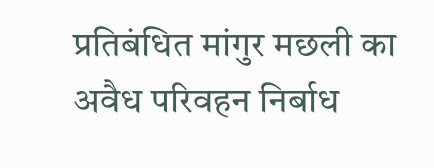प्रतिबंधित मांगुर मछली का अवैध परिवहन निर्बाध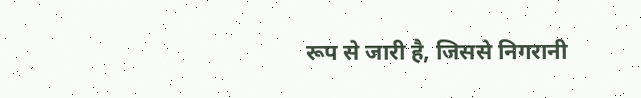रूप से जारी है, जिससे निगरानी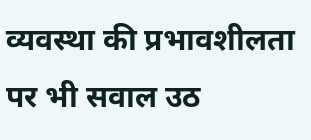व्यवस्था की प्रभावशीलता पर भी सवाल उठ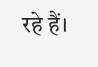रहे हैं।